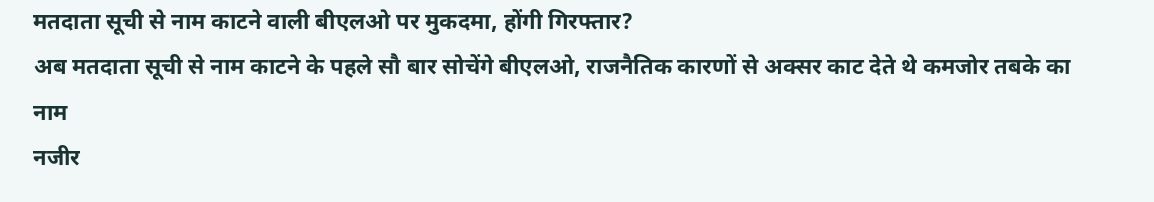मतदाता सूची से नाम काटने वाली बीएलओ पर मुकदमा, होंगी गिरफ्तार?
अब मतदाता सूची से नाम काटने के पहले सौ बार सोचेंगे बीएलओ, राजनैतिक कारणों से अक्सर काट देते थे कमजोर तबके का नाम
नजीर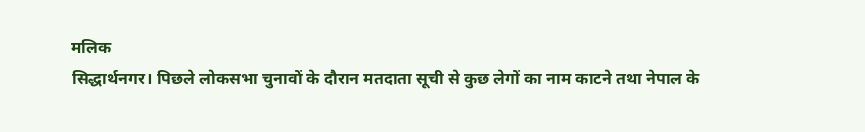मलिक
सिद्धार्थनगर। पिछले लोकसभा चुनावों के दौरान मतदाता सूची से कुछ लेगों का नाम काटने तथा नेपाल के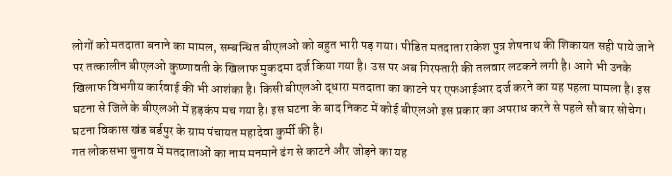लोगों को मतदाता बनाने का मामल, सम्बन्धित बीएलओ को बहुत भारी पड़ गया। पीडित मतदाता राकेश पुत्र शेषनाथ की शिकायत सही पाये जाने पर तत्कालीन बीएलओ कुष्णावती के खिलाफ मुकदमा दर्ज किया गया है। उस पर अब गिरफ्तारी की तलवार लटकने लगी है। आगे भी उनके खिलाफ विभगीय कार्रवाई की भी आशंका है। किसी बीएलओ द्धारा मतदाता का काटने पर एफआईआर दर्ज करने का यह पहला मामला है। इस घटना से जिले के बीएलओ में हड़कंप मच गया है। इस घटना के बाद निकट में कोई बीएलओ इस प्रकार का अपराध करने से पहले सौ बार सोचेग। घटना विकास खंड बर्डपुर के ग्राम पंचायत महादेवा कुर्मी की है।
गत लोकसभा चुनाव में मतदाताओं का नाम मनमाने ढंग से काटने और जोड़ने का यह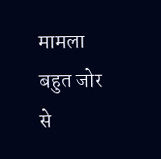मामला बहुत जोर से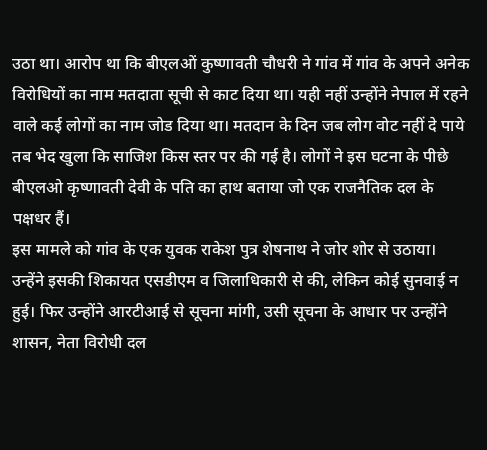उठा था। आरोप था कि बीएलओं कुष्णावती चौधरी ने गांव में गांव के अपने अनेक विरोधियों का नाम मतदाता सूची से काट दिया था। यही नहीं उन्होंने नेपाल में रहने वाले कई लोगों का नाम जोड दिया था। मतदान के दिन जब लोग वोट नहीं दे पाये तब भेद खुला कि साजिश किस स्तर पर की गई है। लोगों ने इस घटना के पीछे बीएलओ कृष्णावती देवी के पति का हाथ बताया जो एक राजनैतिक दल के पक्षधर हैं।
इस मामले को गांव के एक युवक राकेश पुत्र शेषनाथ ने जोर शोर से उठाया। उन्हेंने इसकी शिकायत एसडीएम व जिलाधिकारी से की, लेकिन कोई सुनवाई न हुई। फिर उन्होंने आरटीआई से सूचना मांगी, उसी सूचना के आधार पर उन्होंने शासन, नेता विरोधी दल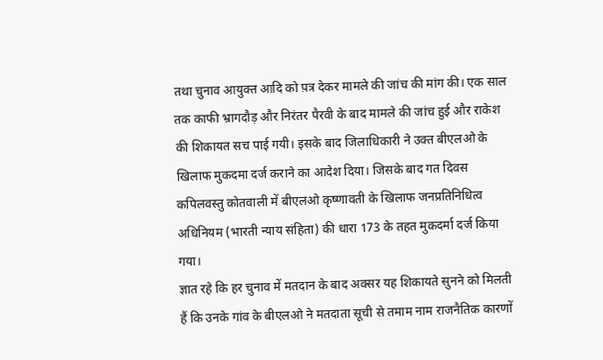तथा चुनाव आयुक्त आदि को प़त्र देकर मामले की जांच की मांग की। एक साल तक काफी भ्रागदौड़ और निरंतर पैरवी के बाद मामले की जांच हुई और राकेश की शिकायत सच पाई गयी। इसके बाद जिलाधिकारी ने उक्त बीएलओ के खिलाफ मुकदमा दर्ज कराने का आदेश दिया। जिसके बाद गत दिवस कपिलवस्तु कोतवाली में बीएलओ कृष्णावती के खिलाफ जनप्रतिनिधित्व अधिनियम (भारती न्याय संहिता) की धारा 173 के तहत मुकदर्मा दर्ज किया गया।
ज्ञात रहे कि हर चुनाव में मतदान के बाद अक्सर यह शिकायते सुनने को मिलती हैं कि उनके गांव के बीएलओ ने मतदाता सूची से तमाम नाम राजनैतिक कारणों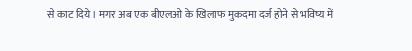से काट दिये। मगर अब एक बीएलओ के खिलाफ मुकदमा दर्ज होने से भविष्य में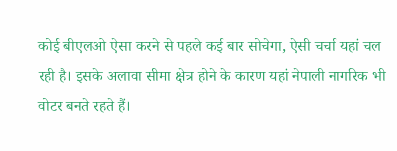कोई बीएलओ ऐसा करने से पहले कई बार सोचेगा, ऐसी चर्चा यहां चल रही है। इसके अलावा सीमा क्षेत्र होने के कारण यहां नेपाली नागरिक भी वोटर बनते रहते हैं।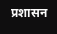प्रशासन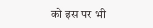को इस पर भी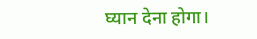घ्यान देना होगा।